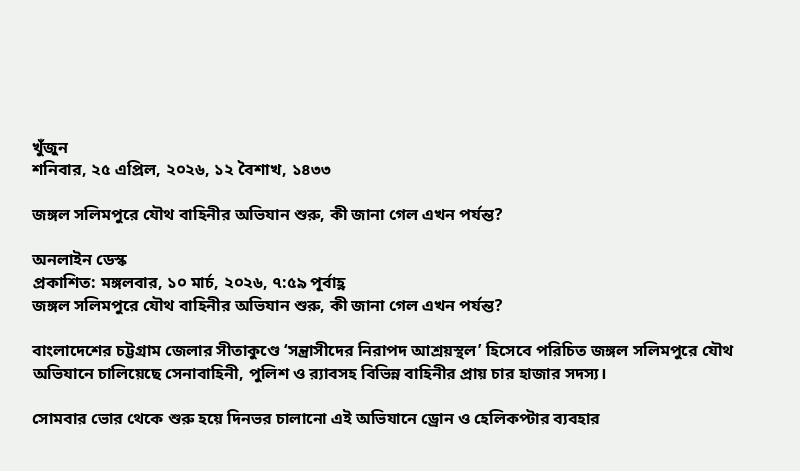খুঁজুন
শনিবার, ২৫ এপ্রিল, ২০২৬, ১২ বৈশাখ, ১৪৩৩

জঙ্গল সলিমপুরে যৌথ বাহিনীর অভিযান শুরু, কী জানা গেল এখন পর্যন্ত?

অনলাইন ডেস্ক
প্রকাশিত: মঙ্গলবার, ১০ মার্চ, ২০২৬, ৭:৫৯ পূর্বাহ্ণ
জঙ্গল সলিমপুরে যৌথ বাহিনীর অভিযান শুরু, কী জানা গেল এখন পর্যন্ত?

বাংলাদেশের চট্টগ্রাম জেলার সীতাকুণ্ডে ‘সন্ত্রাসীদের নিরাপদ আশ্রয়স্থল’ হিসেবে পরিচিত জঙ্গল সলিমপুরে যৌথ অভিযানে চালিয়েছে সেনাবাহিনী, পুলিশ ও র‍্যাবসহ বিভিন্ন বাহিনীর প্রায় চার হাজার সদস্য।

সোমবার ভোর থেকে শুরু হয়ে দিনভর চালানো এই অভিযানে ড্রোন ও হেলিকপ্টার ব্যবহার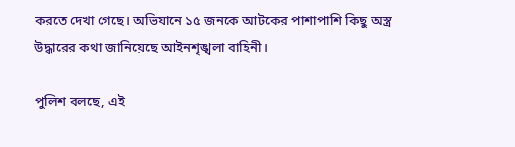করতে দেখা গেছে। অভিযানে ১৫ জনকে আটকের পাশাপাশি কিছু অস্ত্র উদ্ধারের কথা জানিয়েছে আইনশৃঙ্খলা বাহিনী।

পুলিশ বলছে, এই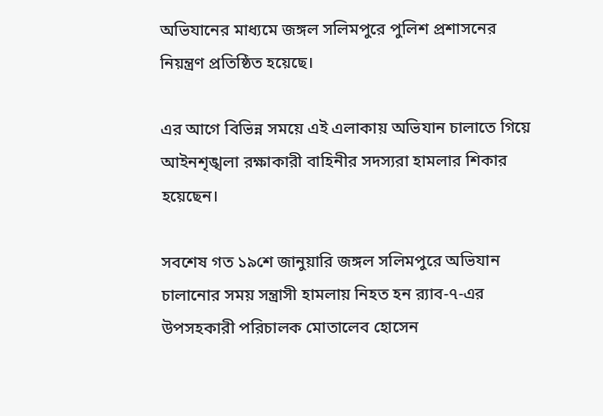অভিযানের মাধ্যমে জঙ্গল সলিমপুরে পুলিশ প্রশাসনের নিয়ন্ত্রণ প্রতিষ্ঠিত হয়েছে।

এর আগে বিভিন্ন সময়ে এই এলাকায় অভিযান চালাতে গিয়ে আইনশৃঙ্খলা রক্ষাকারী বাহিনীর সদস্যরা হামলার শিকার হয়েছেন।

সবশেষ গত ১৯শে জানুয়ারি জঙ্গল সলিমপুরে অভিযান চালানোর সময় সন্ত্রাসী হামলায় নিহত হন র‍্যাব-৭-এর উপসহকারী পরিচালক মোতালেব হোসেন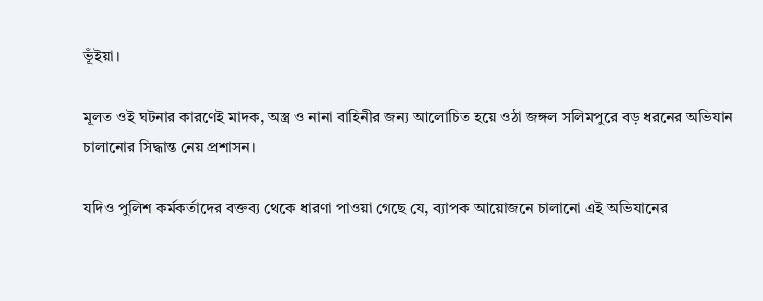ভূঁইয়া।

মূলত ওই ঘটনার কারণেই মাদক, অস্ত্র ও নানা বাহিনীর জন্য আলোচিত হয়ে ওঠা জঙ্গল সলিমপুরে বড় ধরনের অভিযান চালানোর সিদ্ধান্ত নেয় প্রশাসন।

যদিও পুলিশ কর্মকর্তাদের বক্তব্য থেকে ধারণা পাওয়া গেছে যে, ব্যাপক আয়োজনে চালানো এই অভিযানের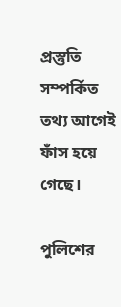প্রস্তুতি সম্পর্কিত তথ্য আগেই ফাঁস হয়ে গেছে।

পুলিশের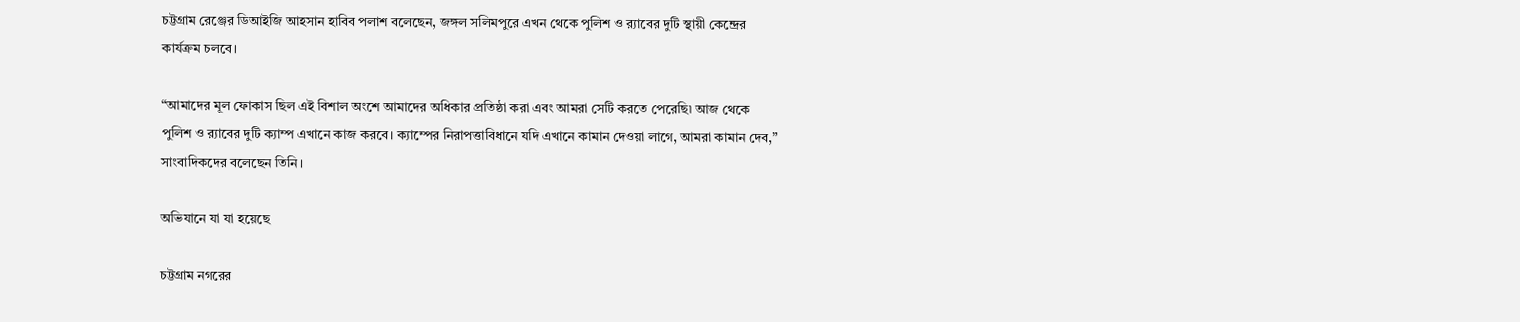চট্টগ্রাম রেঞ্জের ডিআইজি আহসান হাবিব পলাশ বলেছেন, জঙ্গল সলিমপুরে এখন থেকে পুলিশ ও র‍্যাবের দুটি স্থায়ী কেন্দ্রের কার্যক্রম চলবে।

“আমাদের মূল ফোকাস ছিল এই বিশাল অংশে আমাদের অধিকার প্রতিষ্ঠা করা এবং আমরা সেটি করতে পেরেছি৷ আজ থেকে পুলিশ ও র‍্যাবের দুটি ক্যাম্প এখানে কাজ করবে। ক্যাম্পের নিরাপত্তাবিধানে যদি এখানে কামান দেওয়া লাগে, আমরা কামান দেব,” সাংবাদিকদের বলেছেন তিনি।

অভিযানে যা যা হয়েছে

চট্টগ্রাম নগরের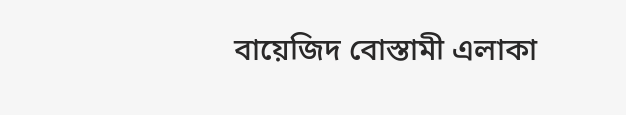বায়েজিদ বোস্তামী এলাকা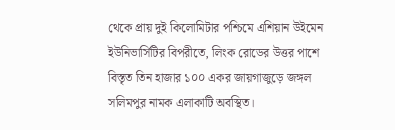থেকে প্রায় দুই কিলোমিটার পশ্চিমে এশিয়ান উইমেন ইউনিভার্সিটির বিপরীতে, লিংক রোডের উত্তর পাশে বিস্তৃত তিন হাজার ১০০ একর জায়গাজুড়ে জঙ্গল সলিমপুর নামক এলাকাটি অবস্থিত।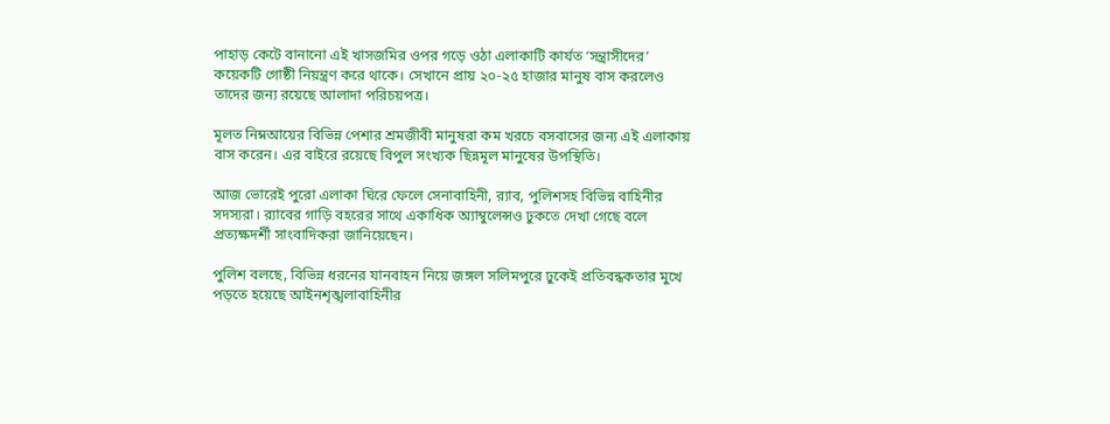পাহাড় কেটে বানানো এই খাসজমির ওপর গড়ে ওঠা এলাকাটি কার্যত ‘সন্ত্রাসীদের’ কয়েকটি গোষ্ঠী নিয়ন্ত্রণ করে থাকে। সেখানে প্রায় ২০-২৫ হাজার মানুষ বাস করলেও তাদের জন্য রয়েছে আলাদা পরিচয়পত্র।

মূলত নিম্নআয়ের বিভিন্ন পেশার শ্রমজীবী মানুষরা কম খরচে বসবাসের জন্য এই এলাকায় বাস করেন। এর বাইরে রয়েছে বিপুল সংখ্যক ছিন্নমূল মানুষের উপস্থিতি।

আজ ভোরেই পুরো এলাকা ঘিরে ফেলে সেনাবাহিনী, র‍্যাব, পুলিশসহ বিভিন্ন বাহিনীর সদস্যরা। র‍্যাবের গাড়ি বহরের সাথে একাধিক অ্যাম্বুলেন্সও ঢুকতে দেখা গেছে বলে প্রত্যক্ষদর্শী সাংবাদিকরা জানিয়েছেন।

পুলিশ বলছে, বিভিন্ন ধরনের যানবাহন নিয়ে জঙ্গল সলিমপুরে ঢুকেই প্রতিবন্ধকতার মুখে পড়তে হয়েছে আইনশৃঙ্খলাবাহিনীর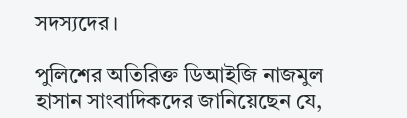সদস্যদের।

পুলিশের অতিরিক্ত ডিআইজি নাজমুল হাসান সাংবাদিকদের জানিয়েছেন যে,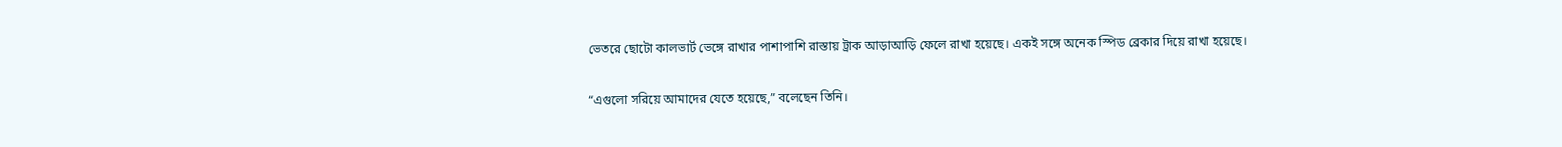ভেতরে ছোটো কালভার্ট ভেঙ্গে রাখার পাশাপাশি রাস্তায় ট্রাক আড়াআড়ি ফেলে রাখা হয়েছে। একই সঙ্গে অনেক স্পিড ব্রেকার দিয়ে রাখা হয়েছে।

“এগুলো সরিয়ে আমাদের যেতে হয়েছে,” বলেছেন তিনি।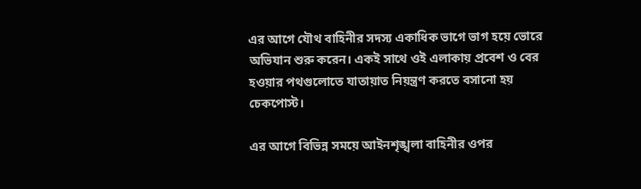এর আগে যৌথ বাহিনীর সদস্য একাধিক ভাগে ভাগ হয়ে ভোরে অভিযান শুরু করেন। একই সাথে ওই এলাকায় প্রবেশ ও বের হওয়ার পথগুলোতে যাতায়াত নিয়ন্ত্রণ করতে বসানো হয় চেকপোস্ট।

এর আগে বিভিন্ন সময়ে আইনশৃঙ্খলা বাহিনীর ওপর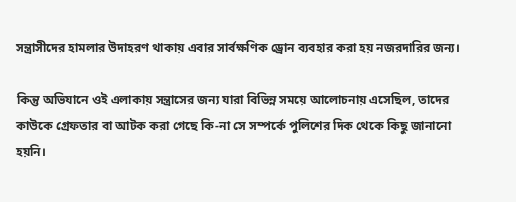সন্ত্রাসীদের হামলার উদাহরণ থাকায় এবার সার্বক্ষণিক ড্রোন ব্যবহার করা হয় নজরদারির জন্য।

কিন্তু অভিযানে ওই এলাকায় সন্ত্রাসের জন্য যারা বিভিন্ন সময়ে আলোচনায় এসেছিল, তাদের কাউকে গ্রেফতার বা আটক করা গেছে কি-না সে সম্পর্কে পুলিশের দিক থেকে কিছু জানানো হয়নি।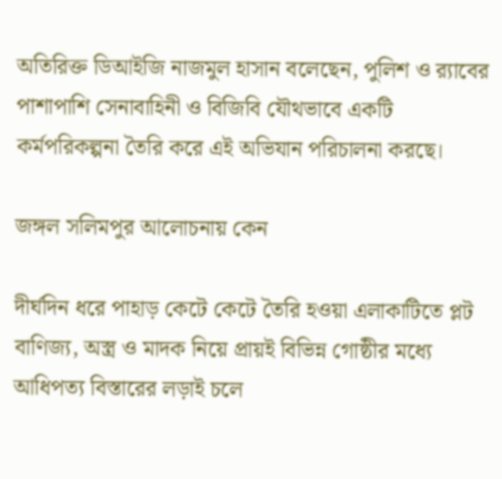অতিরিক্ত ডিআইজি নাজমুল হাসান বলেছেন, পুলিশ ও র‍্যাবের পাশাপাশি সেনাবাহিনী ও বিজিবি যৌথভাবে একটি কর্মপরিকল্পনা তৈরি করে এই অভিযান পরিচালনা করছে।

জঙ্গল সলিমপুর আলোচনায় কেন

দীর্ঘদিন ধরে পাহাড় কেটে কেটে তৈরি হওয়া এলাকাটিতে প্লট বাণিজ্য, অস্ত্র ও মাদক নিয়ে প্রায়ই বিভিন্ন গোষ্ঠীর মধ্যে আধিপত্য বিস্তারের লড়াই চলে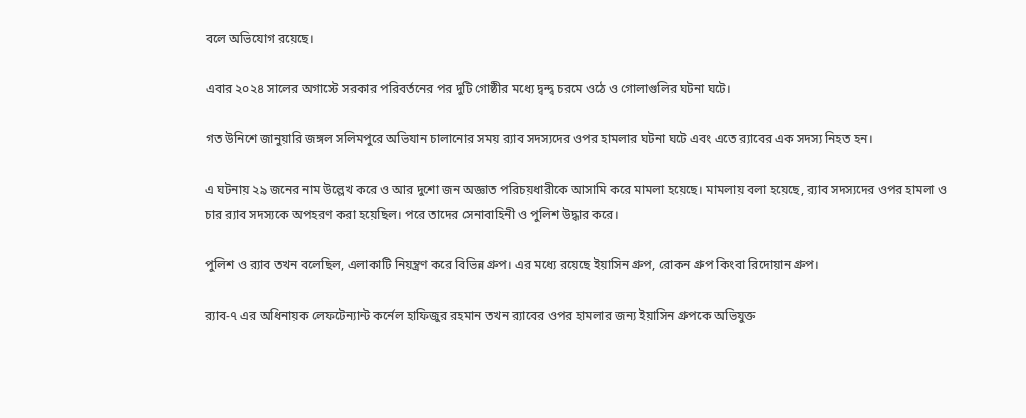বলে অভিযোগ রয়েছে।

এবার ২০২৪ সালের অগাস্টে সরকার পরিবর্তনের পর দুটি গোষ্ঠীর মধ্যে দ্বন্দ্ব চরমে ওঠে ও গোলাগুলির ঘটনা ঘটে।

গত উনিশে জানুয়ারি জঙ্গল সলিমপুরে অভিযান চালানোর সময় র‍্যাব সদস্যদের ওপর হামলার ঘটনা ঘটে এবং এতে র‍্যাবের এক সদস্য নিহত হন।

এ ঘটনায় ২৯ জনের নাম উল্লেখ করে ও আর দুশো জন অজ্ঞাত পরিচয়ধারীকে আসামি করে মামলা হয়েছে। মামলায় বলা হয়েছে, র‍্যাব সদস্যদের ওপর হামলা ও চার র‍্যাব সদস্যকে অপহরণ করা হয়েছিল। পরে তাদের সেনাবাহিনী ও পুলিশ উদ্ধার করে।

পুলিশ ও র‍্যাব তখন বলেছিল, এলাকাটি নিয়ন্ত্রণ করে বিভিন্ন গ্রুপ। এর মধ্যে রয়েছে ইয়াসিন গ্রুপ, রোকন গ্রুপ কিংবা রিদোয়ান গ্রুপ।

র‍্যাব-৭ এর অধিনায়ক লেফটেন্যান্ট কর্নেল হাফিজুর রহমান তখন র‍্যাবের ওপর হামলার জন্য ইয়াসিন গ্রুপকে অভিযুক্ত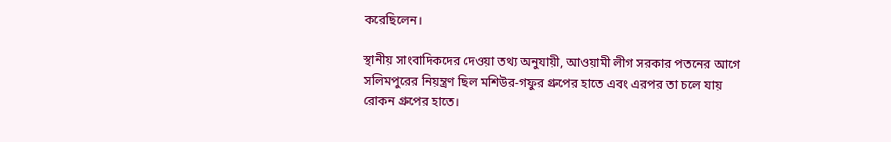করেছিলেন।

স্থানীয় সাংবাদিকদের দেওয়া তথ্য অনুযায়ী, আওয়ামী লীগ সরকার পতনের আগে সলিমপুরের নিয়ন্ত্রণ ছিল মশিউর-গফুর গ্রুপের হাতে এবং এরপর তা চলে যায় রোকন গ্রুপের হাতে।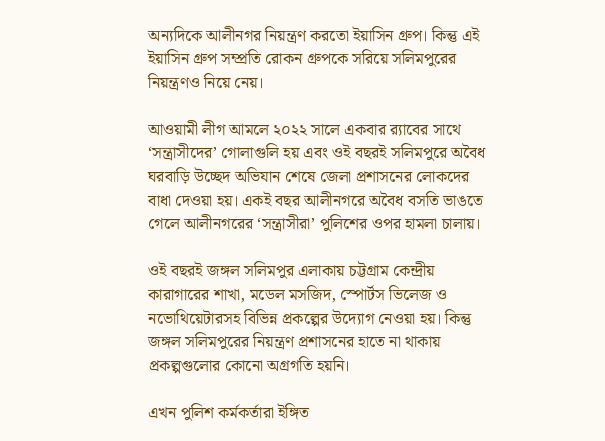অন্যদিকে আলীনগর নিয়ন্ত্রণ করতো ইয়াসিন গ্রুপ। কিন্তু এই ইয়াসিন গ্রুপ সম্প্রতি রোকন গ্রুপকে সরিয়ে সলিমপুরের নিয়ন্ত্রণও নিয়ে নেয়।

আওয়ামী লীগ আমলে ২০২২ সালে একবার র‍্যাবের সাথে ‘সন্ত্রাসীদের’ গোলাগুলি হয় এবং ওই বছরই সলিমপুরে অবৈধ ঘরবাড়ি উচ্ছেদ অভিযান শেষে জেলা প্রশাসনের লোকদের বাধা দেওয়া হয়। একই বছর আলীনগরে অবৈধ বসতি ভাঙতে গেলে আলীনগরের ‘সন্ত্রাসীরা’ পুলিশের ওপর হামলা চালায়।

ওই বছরই জঙ্গল সলিমপুর এলাকায় চট্টগ্রাম কেন্দ্রীয় কারাগারের শাখা, মডেল মসজিদ, স্পোর্টস ভিলেজ ও নভোথিয়েটারসহ বিভিন্ন প্রকল্পের উদ্যোগ নেওয়া হয়। কিন্তু জঙ্গল সলিমপুরের নিয়ন্ত্রণ প্রশাসনের হাতে না থাকায় প্রকল্পগুলোর কোনো অগ্রগতি হয়নি।

এখন পুলিশ কর্মকর্তারা ইঙ্গিত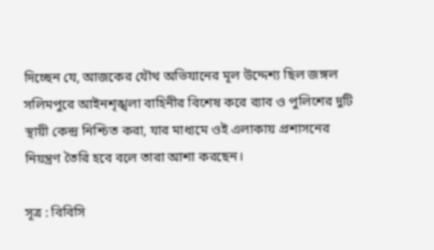দিচ্ছেন যে, আজকের যৌথ অভিযানের মূল উদ্দেশ্য ছিল জঙ্গল সলিমপুরে আইনশৃঙ্খলা বাহিনীর বিশেষ করে র‍্যাব ও পুলিশের দুটি স্থায়ী কেন্দ্র নিশ্চিত করা, যার মাধ্যমে ওই এলাকায় প্রশাসনের নিয়ন্ত্রণ তৈরি হবে বলে তারা আশা করছেন।

সূত্র : বিবিসি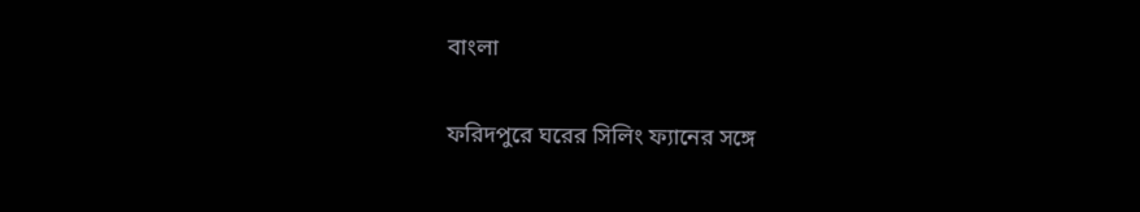বাংলা

ফরিদপুরে ঘরের সিলিং ফ্যানের সঙ্গে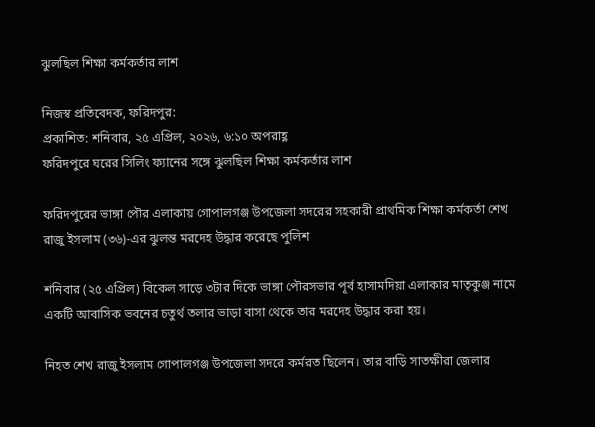ঝুলছিল শিক্ষা কর্মকর্তার লাশ

নিজস্ব প্রতিবেদক, ফরিদপুর:
প্রকাশিত: শনিবার, ২৫ এপ্রিল, ২০২৬, ৬:১০ অপরাহ্ণ
ফরিদপুরে ঘরের সিলিং ফ্যানের সঙ্গে ঝুলছিল শিক্ষা কর্মকর্তার লাশ

ফরিদপুরের ভাঙ্গা পৌর এলাকায় গোপালগঞ্জ উপজেলা সদরের সহকারী প্রাথমিক শিক্ষা কর্মকর্তা শেখ রাজু ইসলাম (৩৬)-এর ঝুলন্ত মরদেহ উদ্ধার করেছে পুলিশ

শনিবার (২৫ এপ্রিল) বিকেল সাড়ে ৩টার দিকে ভাঙ্গা পৌরসভার পূর্ব হাসামদিয়া এলাকার মাতৃকুঞ্জ নামে একটি আবাসিক ভবনের চতুর্থ তলার ভাড়া বাসা থেকে তার মরদেহ উদ্ধার করা হয়।

নিহত শেখ রাজু ইসলাম গোপালগঞ্জ উপজেলা সদরে কর্মরত ছিলেন। তার বাড়ি সাতক্ষীরা জেলার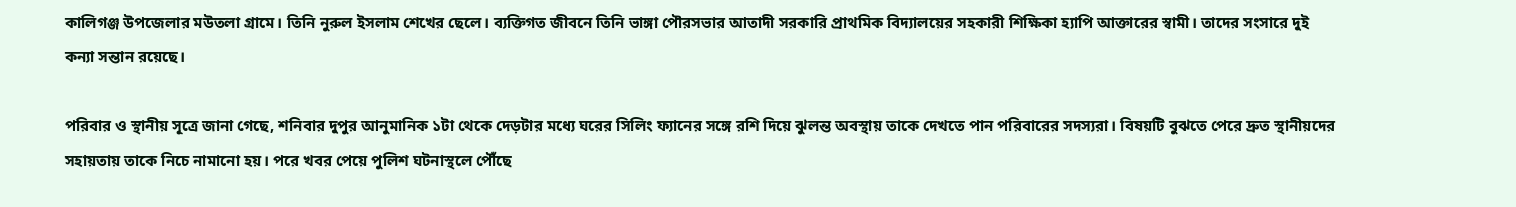কালিগঞ্জ উপজেলার মউতলা গ্রামে। তিনি নুরুল ইসলাম শেখের ছেলে। ব্যক্তিগত জীবনে তিনি ভাঙ্গা পৌরসভার আতাদী সরকারি প্রাথমিক বিদ্যালয়ের সহকারী শিক্ষিকা হ্যাপি আক্তারের স্বামী। তাদের সংসারে দুই কন্যা সন্তান রয়েছে।

পরিবার ও স্থানীয় সূত্রে জানা গেছে, শনিবার দুপুর আনুমানিক ১টা থেকে দেড়টার মধ্যে ঘরের সিলিং ফ্যানের সঙ্গে রশি দিয়ে ঝুলন্ত অবস্থায় তাকে দেখতে পান পরিবারের সদস্যরা। বিষয়টি বুঝতে পেরে দ্রুত স্থানীয়দের সহায়তায় তাকে নিচে নামানো হয়। পরে খবর পেয়ে পুলিশ ঘটনাস্থলে পৌঁছে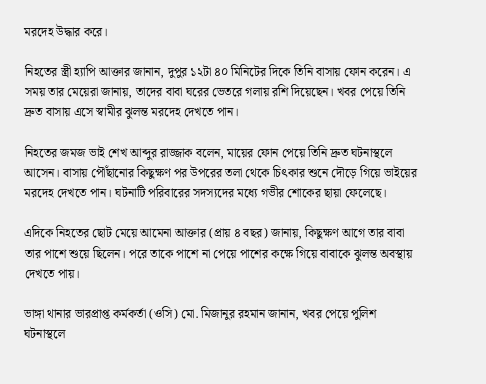মরদেহ উদ্ধার করে।

নিহতের স্ত্রী হ্যাপি আক্তার জানান, দুপুর ১২টা ৪০ মিনিটের দিকে তিনি বাসায় ফোন করেন। এ সময় তার মেয়েরা জানায়, তাদের বাবা ঘরের ভেতরে গলায় রশি দিয়েছেন। খবর পেয়ে তিনি দ্রুত বাসায় এসে স্বামীর ঝুলন্ত মরদেহ দেখতে পান।

নিহতের জমজ ভাই শেখ আব্দুর রাজ্জাক বলেন, মায়ের ফোন পেয়ে তিনি দ্রুত ঘটনাস্থলে আসেন। বাসায় পৌঁছানোর কিছুক্ষণ পর উপরের তলা থেকে চিৎকার শুনে দৌড়ে গিয়ে ভাইয়ের মরদেহ দেখতে পান। ঘটনাটি পরিবারের সদস্যদের মধ্যে গভীর শোকের ছায়া ফেলেছে।

এদিকে নিহতের ছোট মেয়ে আমেনা আক্তার (প্রায় ৪ বছর) জানায়, কিছুক্ষণ আগে তার বাবা তার পাশে শুয়ে ছিলেন। পরে তাকে পাশে না পেয়ে পাশের কক্ষে গিয়ে বাবাকে ঝুলন্ত অবস্থায় দেখতে পায়।

ভাঙ্গা থানার ভারপ্রাপ্ত কর্মকর্তা (ওসি) মো. মিজানুর রহমান জানান, খবর পেয়ে পুলিশ ঘটনাস্থলে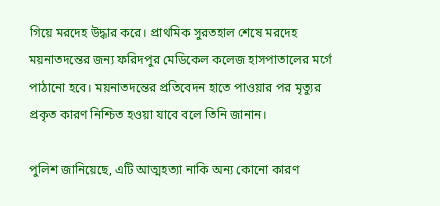গিয়ে মরদেহ উদ্ধার করে। প্রাথমিক সুরতহাল শেষে মরদেহ ময়নাতদন্তের জন্য ফরিদপুর মেডিকেল কলেজ হাসপাতালের মর্গে পাঠানো হবে। ময়নাতদন্তের প্রতিবেদন হাতে পাওয়ার পর মৃত্যুর প্রকৃত কারণ নিশ্চিত হওয়া যাবে বলে তিনি জানান।

পুলিশ জানিয়েছে, এটি আত্মহত্যা নাকি অন্য কোনো কারণ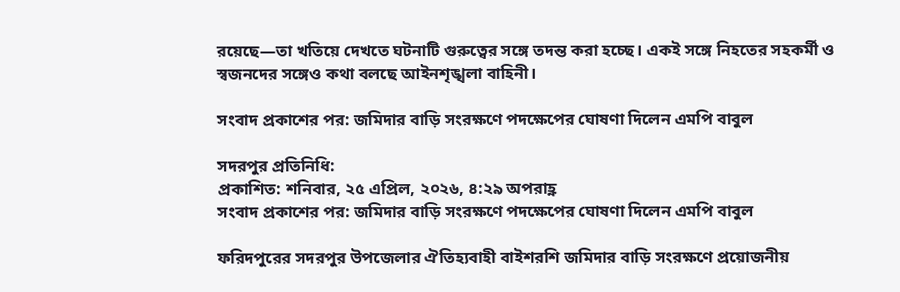রয়েছে—তা খতিয়ে দেখতে ঘটনাটি গুরুত্বের সঙ্গে তদন্ত করা হচ্ছে। একই সঙ্গে নিহতের সহকর্মী ও স্বজনদের সঙ্গেও কথা বলছে আইনশৃঙ্খলা বাহিনী।

সংবাদ প্রকাশের পর: জমিদার বাড়ি সংরক্ষণে পদক্ষেপের ঘোষণা দিলেন এমপি বাবুল

সদরপুর প্রতিনিধি:
প্রকাশিত: শনিবার, ২৫ এপ্রিল, ২০২৬, ৪:২৯ অপরাহ্ণ
সংবাদ প্রকাশের পর: জমিদার বাড়ি সংরক্ষণে পদক্ষেপের ঘোষণা দিলেন এমপি বাবুল

ফরিদপুরের সদরপুর উপজেলার ঐতিহ্যবাহী বাইশরশি জমিদার বাড়ি সংরক্ষণে প্রয়োজনীয়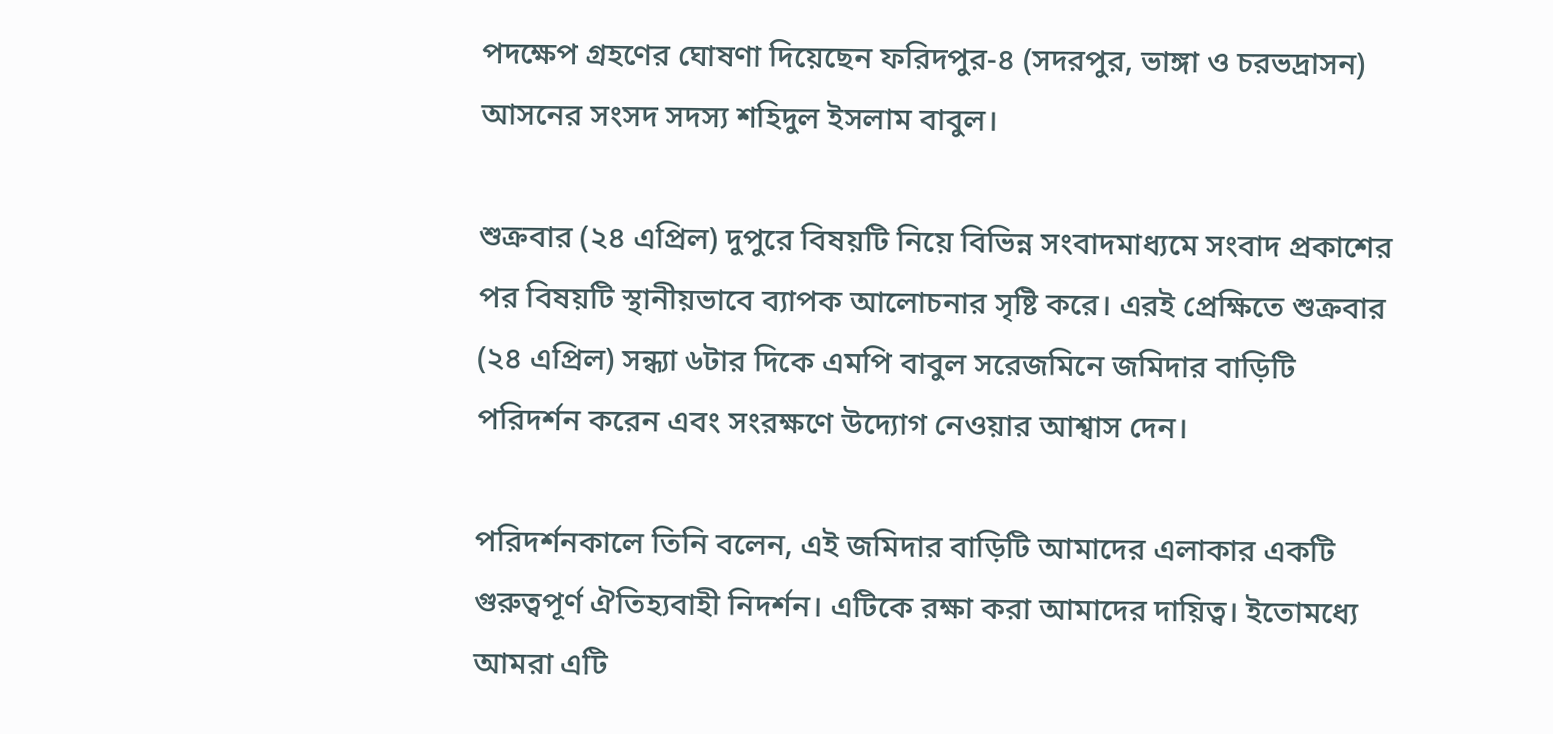পদক্ষেপ গ্রহণের ঘোষণা দিয়েছেন ফরিদপুর-৪ (সদরপুর, ভাঙ্গা ও চরভদ্রাসন) আসনের সংসদ সদস্য শহিদুল ইসলাম বাবুল।

শুক্রবার (২৪ এপ্রিল) দুপুরে বিষয়টি নিয়ে বিভিন্ন সংবাদমাধ্যমে সংবাদ প্রকাশের পর বিষয়টি স্থানীয়ভাবে ব্যাপক আলোচনার সৃষ্টি করে। এরই প্রেক্ষিতে শুক্রবার (২৪ এপ্রিল) সন্ধ্যা ৬টার দিকে এমপি বাবুল সরেজমিনে জমিদার বাড়িটি পরিদর্শন করেন এবং সংরক্ষণে উদ্যোগ নেওয়ার আশ্বাস দেন।

পরিদর্শনকালে তিনি বলেন, এই জমিদার বাড়িটি আমাদের এলাকার একটি গুরুত্বপূর্ণ ঐতিহ্যবাহী নিদর্শন। এটিকে রক্ষা করা আমাদের দায়িত্ব। ইতোমধ্যে আমরা এটি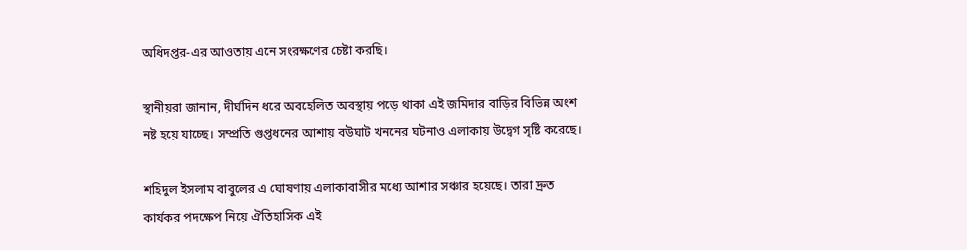অধিদপ্তর-এর আওতায় এনে সংরক্ষণের চেষ্টা করছি।

স্থানীয়রা জানান, দীর্ঘদিন ধরে অবহেলিত অবস্থায় পড়ে থাকা এই জমিদার বাড়ির বিভিন্ন অংশ নষ্ট হয়ে যাচ্ছে। সম্প্রতি গুপ্তধনের আশায় বউঘাট খননের ঘটনাও এলাকায় উদ্বেগ সৃষ্টি করেছে।

শহিদুল ইসলাম বাবুলের এ ঘোষণায় এলাকাবাসীর মধ্যে আশার সঞ্চার হয়েছে। তারা দ্রুত কার্যকর পদক্ষেপ নিয়ে ঐতিহাসিক এই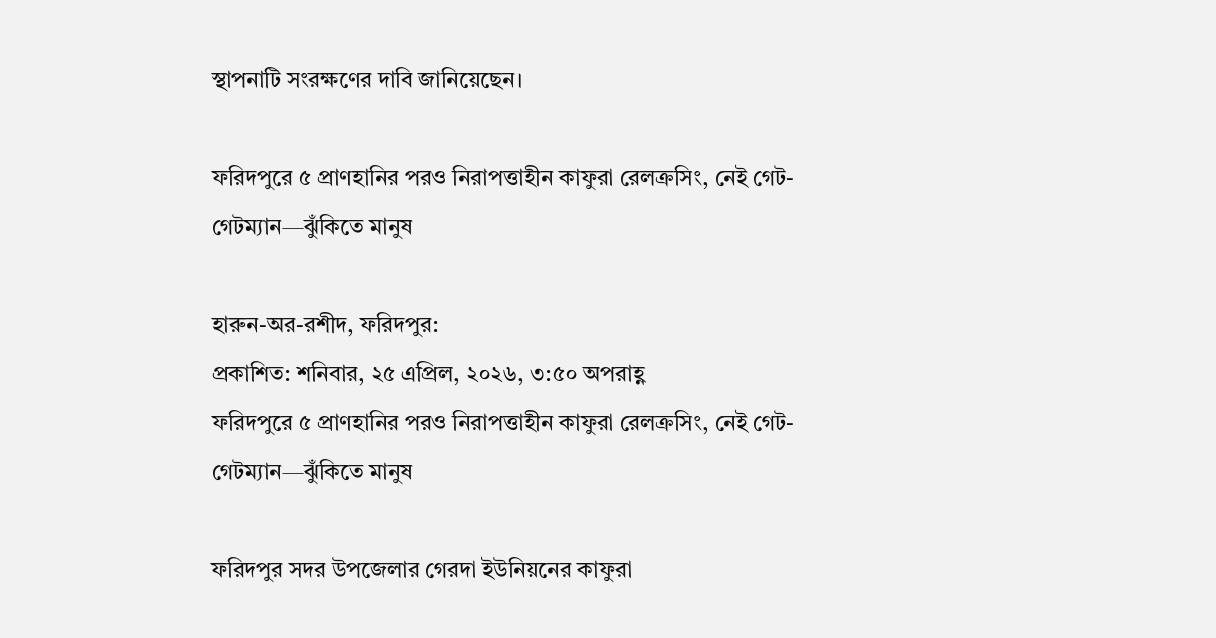স্থাপনাটি সংরক্ষণের দাবি জানিয়েছেন।

ফরিদপুরে ৫ প্রাণহানির পরও নিরাপত্তাহীন কাফুরা রেলক্রসিং, নেই গেট-গেটম্যান—ঝুঁকিতে মানুষ

হারুন-অর-রশীদ, ফরিদপুর:
প্রকাশিত: শনিবার, ২৫ এপ্রিল, ২০২৬, ৩:৫০ অপরাহ্ণ
ফরিদপুরে ৫ প্রাণহানির পরও নিরাপত্তাহীন কাফুরা রেলক্রসিং, নেই গেট-গেটম্যান—ঝুঁকিতে মানুষ

ফরিদপুর সদর উপজেলার গেরদা ইউনিয়নের কাফুরা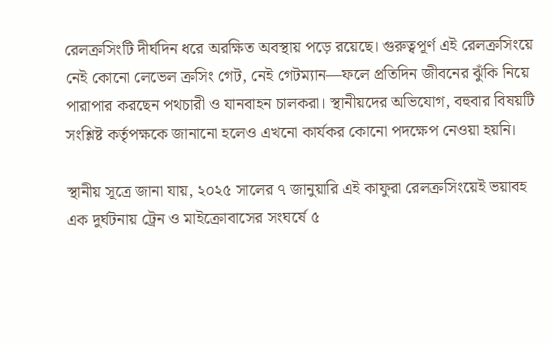রেলক্রসিংটি দীর্ঘদিন ধরে অরক্ষিত অবস্থায় পড়ে রয়েছে। গুরুত্বপূর্ণ এই রেলক্রসিংয়ে নেই কোনো লেভেল ক্রসিং গেট, নেই গেটম্যান—ফলে প্রতিদিন জীবনের ঝুঁকি নিয়ে পারাপার করছেন পথচারী ও যানবাহন চালকরা। স্থানীয়দের অভিযোগ, বহুবার বিষয়টি সংশ্লিষ্ট কর্তৃপক্ষকে জানানো হলেও এখনো কার্যকর কোনো পদক্ষেপ নেওয়া হয়নি।

স্থানীয় সূত্রে জানা যায়, ২০২৫ সালের ৭ জানুয়ারি এই কাফুরা রেলক্রসিংয়েই ভয়াবহ এক দুর্ঘটনায় ট্রেন ও মাইক্রোবাসের সংঘর্ষে ৫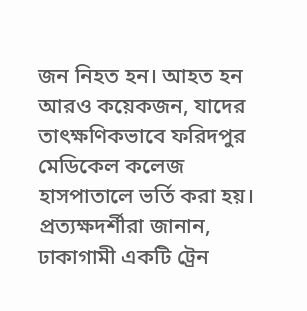জন নিহত হন। আহত হন আরও কয়েকজন, যাদের তাৎক্ষণিকভাবে ফরিদপুর মেডিকেল কলেজ হাসপাতালে ভর্তি করা হয়। প্রত্যক্ষদর্শীরা জানান, ঢাকাগামী একটি ট্রেন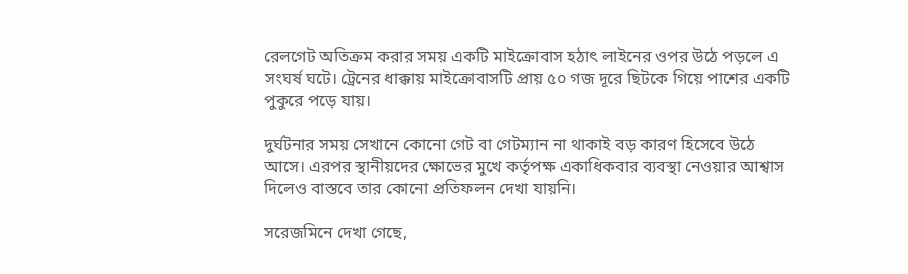রেলগেট অতিক্রম করার সময় একটি মাইক্রোবাস হঠাৎ লাইনের ওপর উঠে পড়লে এ সংঘর্ষ ঘটে। ট্রেনের ধাক্কায় মাইক্রোবাসটি প্রায় ৫০ গজ দূরে ছিটকে গিয়ে পাশের একটি পুকুরে পড়ে যায়।

দুর্ঘটনার সময় সেখানে কোনো গেট বা গেটম্যান না থাকাই বড় কারণ হিসেবে উঠে আসে। এরপর স্থানীয়দের ক্ষোভের মুখে কর্তৃপক্ষ একাধিকবার ব্যবস্থা নেওয়ার আশ্বাস দিলেও বাস্তবে তার কোনো প্রতিফলন দেখা যায়নি।

সরেজমিনে দেখা গেছে,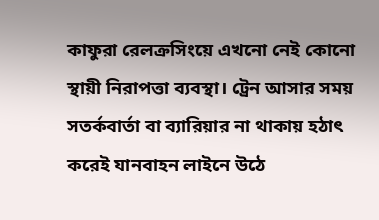কাফুরা রেলক্রসিংয়ে এখনো নেই কোনো স্থায়ী নিরাপত্তা ব্যবস্থা। ট্রেন আসার সময় সতর্কবার্তা বা ব্যারিয়ার না থাকায় হঠাৎ করেই যানবাহন লাইনে উঠে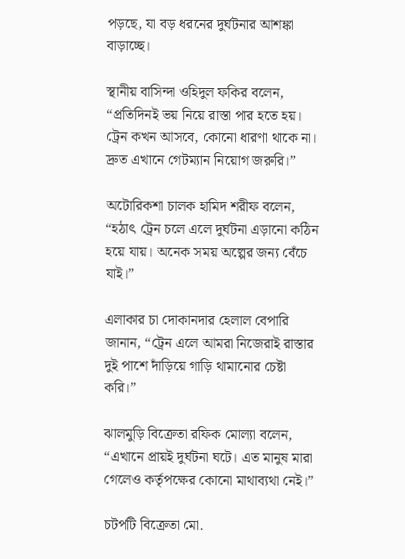পড়ছে, যা বড় ধরনের দুর্ঘটনার আশঙ্কা বাড়াচ্ছে।

স্থানীয় বাসিন্দা ওহিদুল ফকির বলেন, “প্রতিদিনই ভয় নিয়ে রাস্তা পার হতে হয়। ট্রেন কখন আসবে, কোনো ধারণা থাকে না। দ্রুত এখানে গেটম্যান নিয়োগ জরুরি।”

অটোরিকশা চালক হামিদ শরীফ বলেন, “হঠাৎ ট্রেন চলে এলে দুর্ঘটনা এড়ানো কঠিন হয়ে যায়। অনেক সময় অল্পের জন্য বেঁচে যাই।”

এলাকার চা দোকানদার হেলাল বেপারি জানান, “ট্রেন এলে আমরা নিজেরাই রাস্তার দুই পাশে দাঁড়িয়ে গাড়ি থামানোর চেষ্টা করি।”

ঝালমুড়ি বিক্রেতা রফিক মোল্যা বলেন, “এখানে প্রায়ই দুর্ঘটনা ঘটে। এত মানুষ মারা গেলেও কর্তৃপক্ষের কোনো মাথাব্যথা নেই।”

চটপটি বিক্রেতা মো.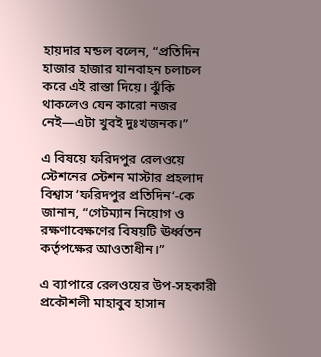হায়দার মন্ডল বলেন, “প্রতিদিন হাজার হাজার যানবাহন চলাচল করে এই রাস্তা দিয়ে। ঝুঁকি থাকলেও যেন কারো নজর নেই—এটা খুবই দুঃখজনক।”

এ বিষয়ে ফরিদপুর রেলওয়ে স্টেশনের স্টেশন মাস্টার প্রহলাদ বিশ্বাস ‘ফরিদপুর প্রতিদিন‘-কে জানান, “গেটম্যান নিয়োগ ও রক্ষণাবেক্ষণের বিষয়টি ঊর্ধ্বতন কর্তৃপক্ষের আওতাধীন।”

এ ব্যাপারে রেলওয়ের উপ-সহকারী প্রকৌশলী মাহাবুব হাসান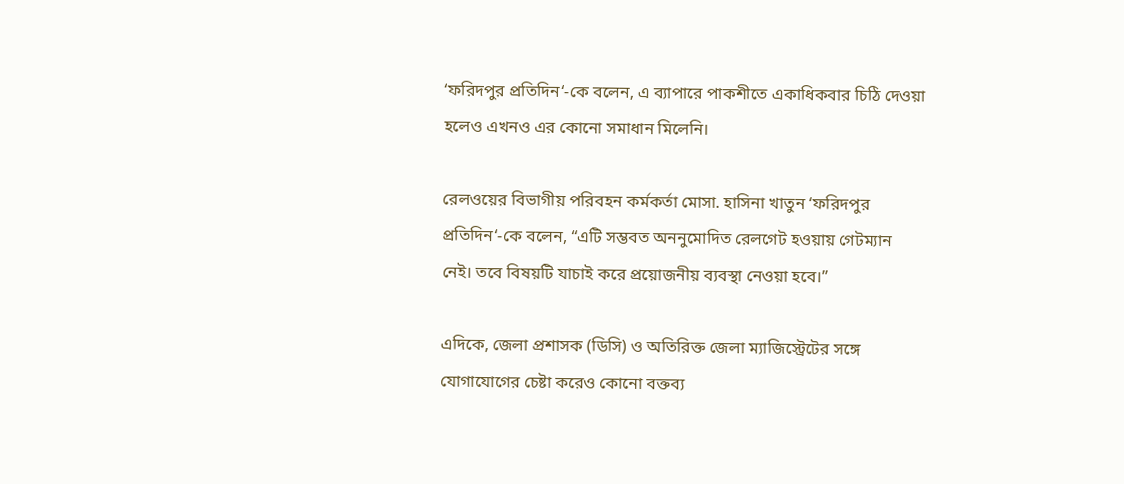‘ফরিদপুর প্রতিদিন‘-কে বলেন, এ ব্যাপারে পাকশীতে একাধিকবার চিঠি দেওয়া হলেও এখনও এর কোনো সমাধান মিলেনি।

রেলওয়ের বিভাগীয় পরিবহন কর্মকর্তা মোসা. হাসিনা খাতুন ‘ফরিদপুর প্রতিদিন‘-কে বলেন, “এটি সম্ভবত অননুমোদিত রেলগেট হওয়ায় গেটম্যান নেই। তবে বিষয়টি যাচাই করে প্রয়োজনীয় ব্যবস্থা নেওয়া হবে।”

এদিকে, জেলা প্রশাসক (ডিসি) ও অতিরিক্ত জেলা ম্যাজিস্ট্রেটের সঙ্গে যোগাযোগের চেষ্টা করেও কোনো বক্তব্য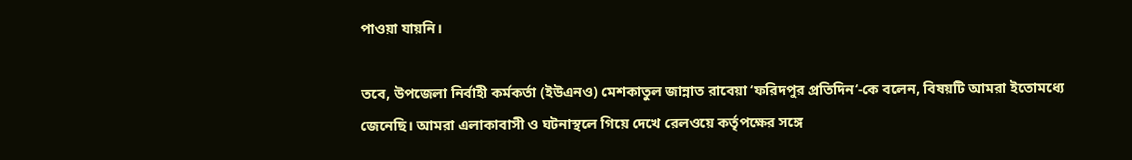পাওয়া যায়নি।

তবে, উপজেলা নির্বাহী কর্মকর্তা (ইউএনও) মেশকাতুল জান্নাত রাবেয়া ‘ফরিদপুর প্রতিদিন‘-কে বলেন, বিষয়টি আমরা ইতোমধ্যে জেনেছি। আমরা এলাকাবাসী ও ঘটনাস্থলে গিয়ে দেখে রেলওয়ে কর্তৃপক্ষের সঙ্গে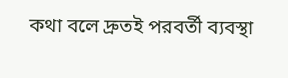কথা বলে দ্রুতই পরবর্তী ব্যবস্থা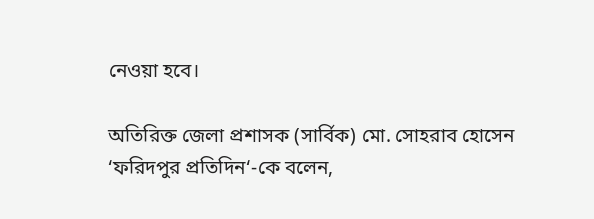নেওয়া হবে।

অতিরিক্ত জেলা প্রশাসক (সার্বিক) মো. সোহরাব হোসেন ‘ফরিদপুর প্রতিদিন‘-কে বলেন,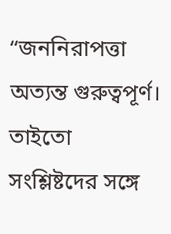“জননিরাপত্তা অত্যন্ত গুরুত্বপূর্ণ। তাইতো সংশ্লিষ্টদের সঙ্গে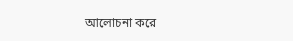আলোচনা করে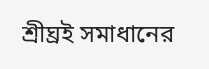শ্রীঘ্রই সমাধানের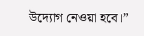উদ্যোগ নেওয়া হবে।”